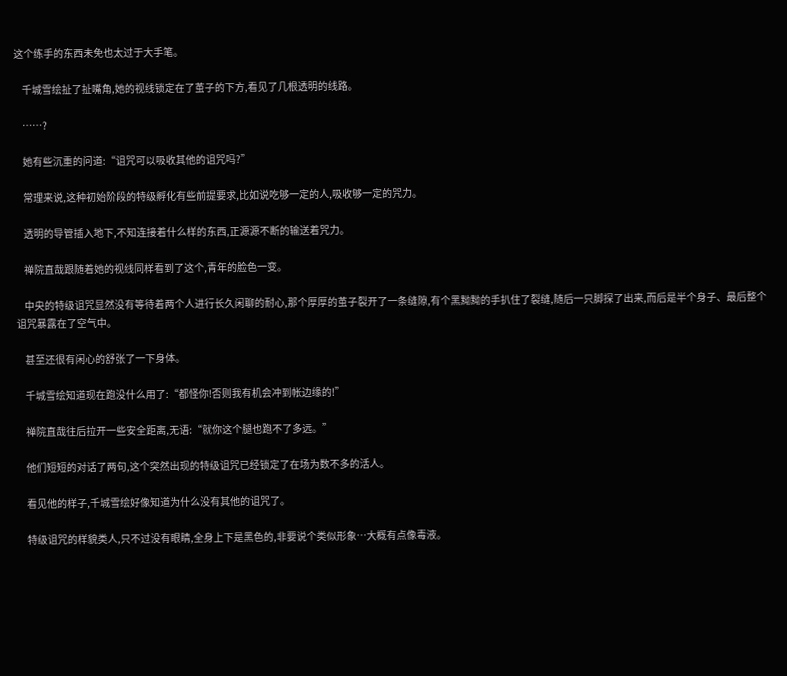这个练手的东西未免也太过于大手笔。

    千城雪绘扯了扯嘴角,她的视线锁定在了茧子的下方,看见了几根透明的线路。

    ……?

    她有些沉重的问道:“诅咒可以吸收其他的诅咒吗?”

    常理来说,这种初始阶段的特级孵化有些前提要求,比如说吃够一定的人,吸收够一定的咒力。

    透明的导管插入地下,不知连接着什么样的东西,正源源不断的输送着咒力。

    禅院直哉跟随着她的视线同样看到了这个,青年的脸色一变。

    中央的特级诅咒显然没有等待着两个人进行长久闲聊的耐心,那个厚厚的茧子裂开了一条缝隙,有个黑黝黝的手扒住了裂缝,随后一只脚探了出来,而后是半个身子、最后整个诅咒暴露在了空气中。

    甚至还很有闲心的舒张了一下身体。

    千城雪绘知道现在跑没什么用了:“都怪你!否则我有机会冲到帐边缘的!”

    禅院直哉往后拉开一些安全距离,无语:“就你这个腿也跑不了多远。”

    他们短短的对话了两句,这个突然出现的特级诅咒已经锁定了在场为数不多的活人。

    看见他的样子,千城雪绘好像知道为什么没有其他的诅咒了。

    特级诅咒的样貌类人,只不过没有眼睛,全身上下是黑色的,非要说个类似形象…大概有点像毒液。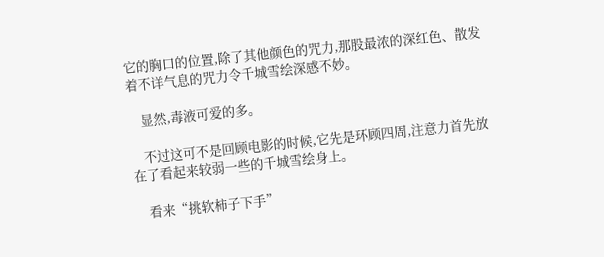它的胸口的位置,除了其他颜色的咒力,那股最浓的深红色、散发着不详气息的咒力令千城雪绘深感不妙。

    显然,毒液可爱的多。

    不过这可不是回顾电影的时候,它先是环顾四周,注意力首先放在了看起来较弱一些的千城雪绘身上。

    看来“挑软柿子下手”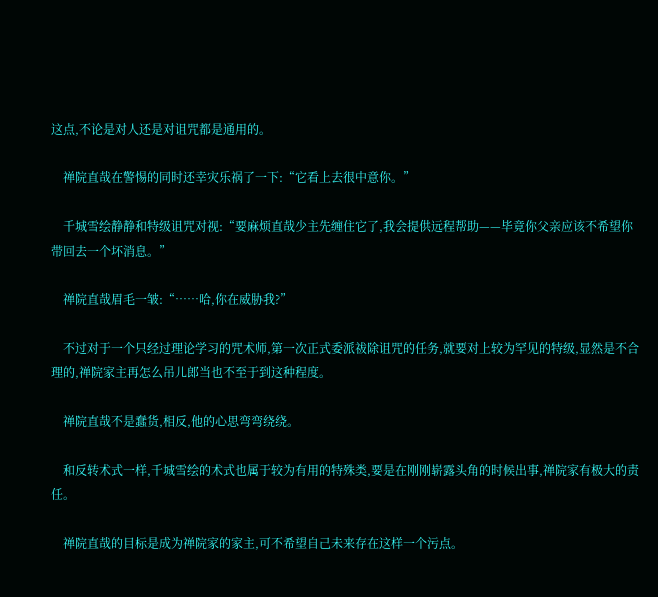这点,不论是对人还是对诅咒都是通用的。

    禅院直哉在警惕的同时还幸灾乐祸了一下:“它看上去很中意你。”

    千城雪绘静静和特级诅咒对视:“要麻烦直哉少主先缠住它了,我会提供远程帮助——毕竟你父亲应该不希望你带回去一个坏消息。”

    禅院直哉眉毛一皱:“……哈,你在威胁我?”

    不过对于一个只经过理论学习的咒术师,第一次正式委派祓除诅咒的任务,就要对上较为罕见的特级,显然是不合理的,禅院家主再怎么吊儿郎当也不至于到这种程度。

    禅院直哉不是蠢货,相反,他的心思弯弯绕绕。

    和反转术式一样,千城雪绘的术式也属于较为有用的特殊类,要是在刚刚崭露头角的时候出事,禅院家有极大的责任。

    禅院直哉的目标是成为禅院家的家主,可不希望自己未来存在这样一个污点。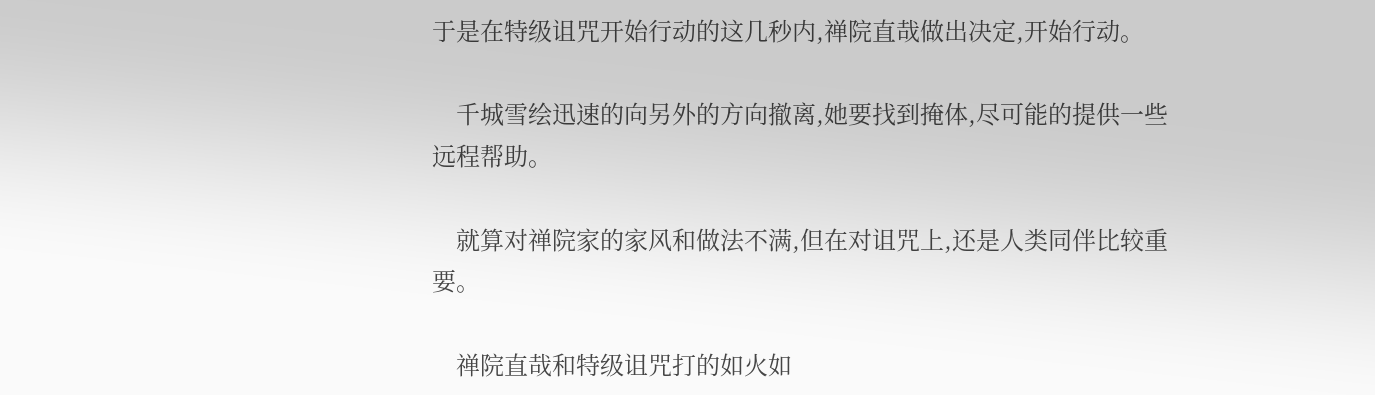于是在特级诅咒开始行动的这几秒内,禅院直哉做出决定,开始行动。

    千城雪绘迅速的向另外的方向撤离,她要找到掩体,尽可能的提供一些远程帮助。

    就算对禅院家的家风和做法不满,但在对诅咒上,还是人类同伴比较重要。

    禅院直哉和特级诅咒打的如火如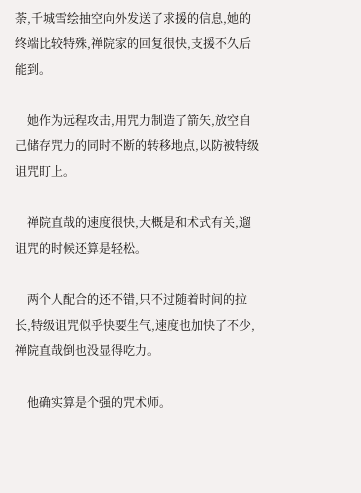荼,千城雪绘抽空向外发送了求援的信息,她的终端比较特殊,禅院家的回复很快,支援不久后能到。

    她作为远程攻击,用咒力制造了箭矢,放空自己储存咒力的同时不断的转移地点,以防被特级诅咒盯上。

    禅院直哉的速度很快,大概是和术式有关,遛诅咒的时候还算是轻松。

    两个人配合的还不错,只不过随着时间的拉长,特级诅咒似乎快要生气,速度也加快了不少,禅院直哉倒也没显得吃力。

    他确实算是个强的咒术师。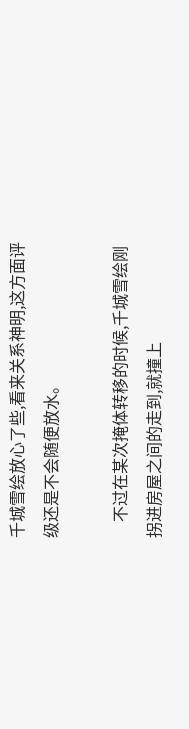千城雪绘放心了些,看来关系神明,这方面评级还是不会随便放水。

    不过在某次掩体转移的时候,千城雪绘刚拐进房屋之间的走到,就撞上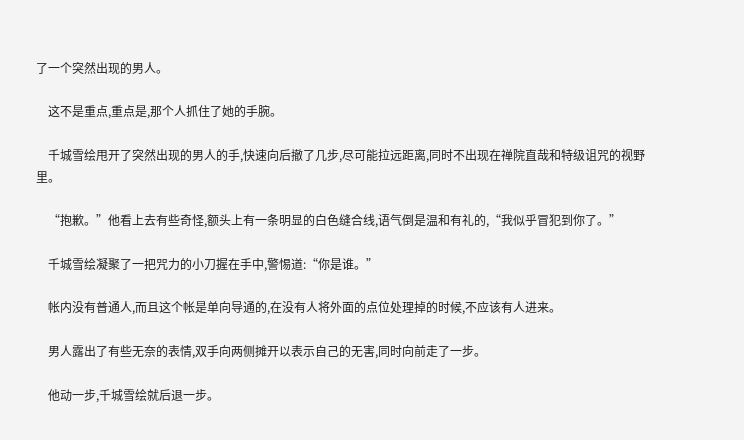了一个突然出现的男人。

    这不是重点,重点是,那个人抓住了她的手腕。

    千城雪绘甩开了突然出现的男人的手,快速向后撤了几步,尽可能拉远距离,同时不出现在禅院直哉和特级诅咒的视野里。

    “抱歉。”他看上去有些奇怪,额头上有一条明显的白色缝合线,语气倒是温和有礼的,“我似乎冒犯到你了。”

    千城雪绘凝聚了一把咒力的小刀握在手中,警惕道:“你是谁。”

    帐内没有普通人,而且这个帐是单向导通的,在没有人将外面的点位处理掉的时候,不应该有人进来。

    男人露出了有些无奈的表情,双手向两侧摊开以表示自己的无害,同时向前走了一步。

    他动一步,千城雪绘就后退一步。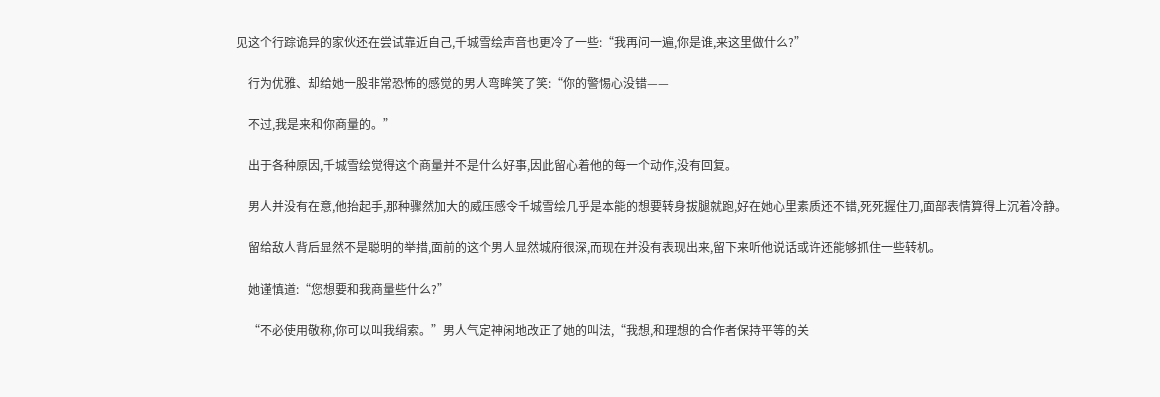见这个行踪诡异的家伙还在尝试靠近自己,千城雪绘声音也更冷了一些:“我再问一遍,你是谁,来这里做什么?”

    行为优雅、却给她一股非常恐怖的感觉的男人弯眸笑了笑:“你的警惕心没错——

    不过,我是来和你商量的。”

    出于各种原因,千城雪绘觉得这个商量并不是什么好事,因此留心着他的每一个动作,没有回复。

    男人并没有在意,他抬起手,那种骤然加大的威压感令千城雪绘几乎是本能的想要转身拔腿就跑,好在她心里素质还不错,死死握住刀,面部表情算得上沉着冷静。

    留给敌人背后显然不是聪明的举措,面前的这个男人显然城府很深,而现在并没有表现出来,留下来听他说话或许还能够抓住一些转机。

    她谨慎道:“您想要和我商量些什么?”

    “不必使用敬称,你可以叫我绢索。”男人气定神闲地改正了她的叫法,“我想,和理想的合作者保持平等的关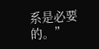系是必要的。”